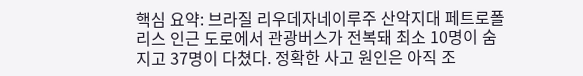핵심 요약: 브라질 리우데자네이루주 산악지대 페트로폴리스 인근 도로에서 관광버스가 전복돼 최소 10명이 숨지고 37명이 다쳤다. 정확한 사고 원인은 아직 조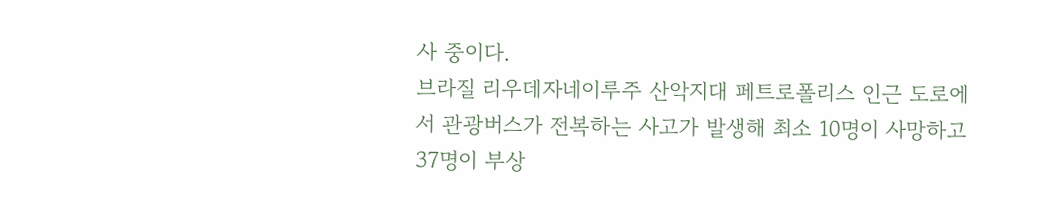사 중이다.
브라질 리우데자네이루주 산악지대 페트로폴리스 인근 도로에서 관광버스가 전복하는 사고가 발생해 최소 10명이 사망하고 37명이 부상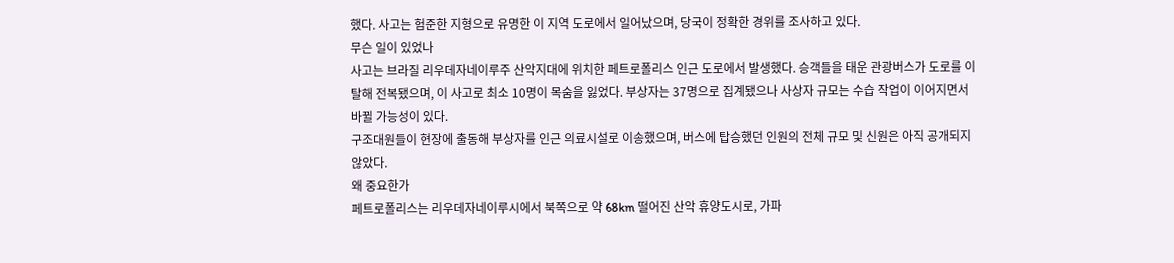했다. 사고는 험준한 지형으로 유명한 이 지역 도로에서 일어났으며, 당국이 정확한 경위를 조사하고 있다.
무슨 일이 있었나
사고는 브라질 리우데자네이루주 산악지대에 위치한 페트로폴리스 인근 도로에서 발생했다. 승객들을 태운 관광버스가 도로를 이탈해 전복됐으며, 이 사고로 최소 10명이 목숨을 잃었다. 부상자는 37명으로 집계됐으나 사상자 규모는 수습 작업이 이어지면서 바뀔 가능성이 있다.
구조대원들이 현장에 출동해 부상자를 인근 의료시설로 이송했으며, 버스에 탑승했던 인원의 전체 규모 및 신원은 아직 공개되지 않았다.
왜 중요한가
페트로폴리스는 리우데자네이루시에서 북쪽으로 약 68km 떨어진 산악 휴양도시로, 가파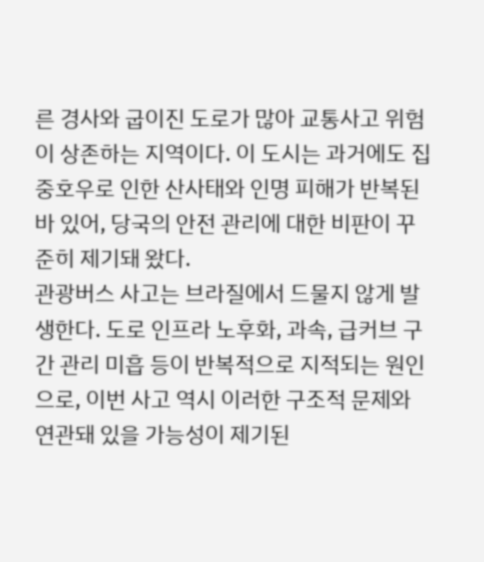른 경사와 굽이진 도로가 많아 교통사고 위험이 상존하는 지역이다. 이 도시는 과거에도 집중호우로 인한 산사태와 인명 피해가 반복된 바 있어, 당국의 안전 관리에 대한 비판이 꾸준히 제기돼 왔다.
관광버스 사고는 브라질에서 드물지 않게 발생한다. 도로 인프라 노후화, 과속, 급커브 구간 관리 미흡 등이 반복적으로 지적되는 원인으로, 이번 사고 역시 이러한 구조적 문제와 연관돼 있을 가능성이 제기된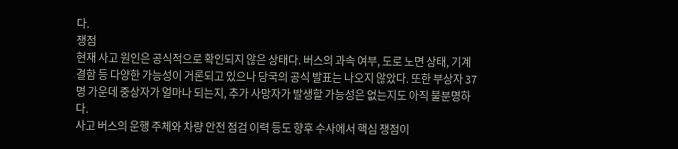다.
쟁점
현재 사고 원인은 공식적으로 확인되지 않은 상태다. 버스의 과속 여부, 도로 노면 상태, 기계 결함 등 다양한 가능성이 거론되고 있으나 당국의 공식 발표는 나오지 않았다. 또한 부상자 37명 가운데 중상자가 얼마나 되는지, 추가 사망자가 발생할 가능성은 없는지도 아직 불분명하다.
사고 버스의 운행 주체와 차량 안전 점검 이력 등도 향후 수사에서 핵심 쟁점이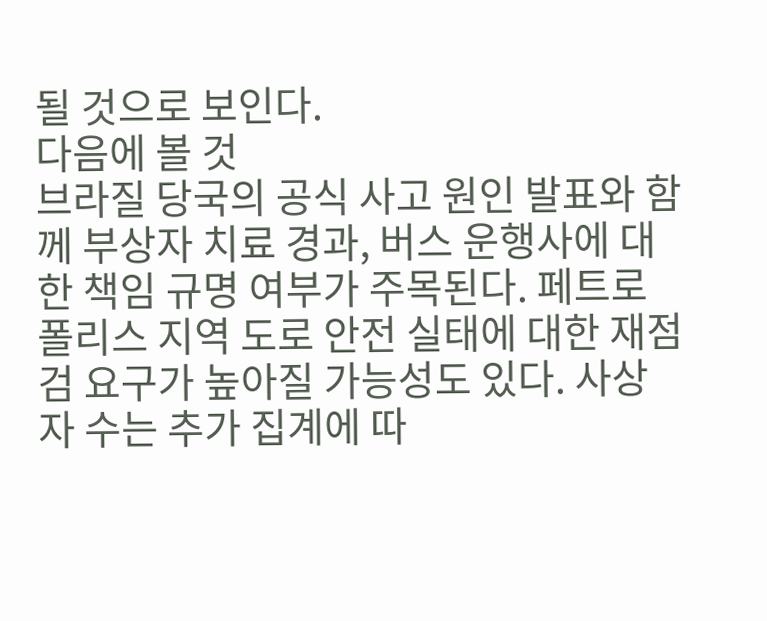될 것으로 보인다.
다음에 볼 것
브라질 당국의 공식 사고 원인 발표와 함께 부상자 치료 경과, 버스 운행사에 대한 책임 규명 여부가 주목된다. 페트로폴리스 지역 도로 안전 실태에 대한 재점검 요구가 높아질 가능성도 있다. 사상자 수는 추가 집계에 따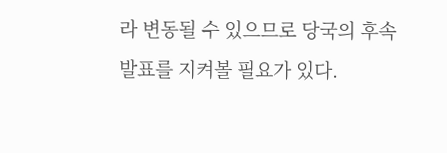라 변동될 수 있으므로 당국의 후속 발표를 지켜볼 필요가 있다.